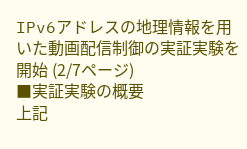IPv6アドレスの地理情報を用いた動画配信制御の実証実験を開始 (2/7ページ)
■実証実験の概要
上記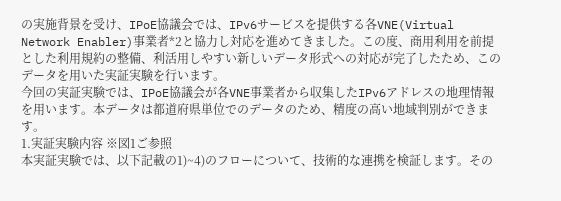の実施背景を受け、IPoE協議会では、IPv6サービスを提供する各VNE(Virtual Network Enabler)事業者*2と協力し対応を進めてきました。この度、商用利用を前提とした利用規約の整備、利活用しやすい新しいデータ形式への対応が完了したため、このデータを用いた実証実験を行います。
今回の実証実験では、IPoE協議会が各VNE事業者から収集したIPv6アドレスの地理情報を用います。本データは都道府県単位でのデータのため、精度の高い地域判別ができます。
1.実証実験内容 ※図1ご参照
本実証実験では、以下記載の1)~4)のフローについて、技術的な連携を検証します。その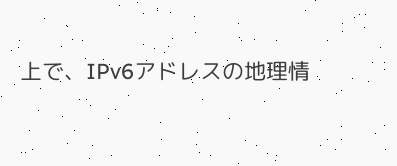上で、IPv6アドレスの地理情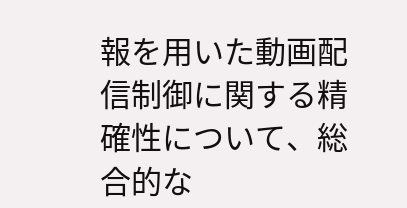報を用いた動画配信制御に関する精確性について、総合的な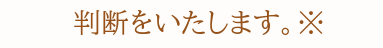判断をいたします。※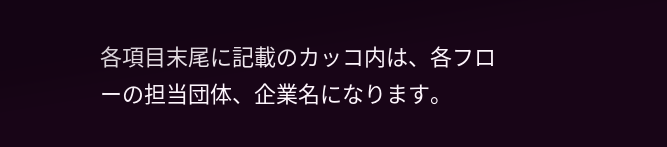各項目末尾に記載のカッコ内は、各フローの担当団体、企業名になります。